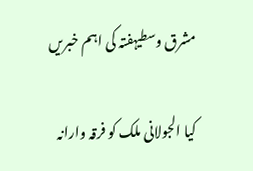مشرق وسطیہفتہ کی اہم خبریں

کیا الجولانی ملک کو فرقہ وارانہ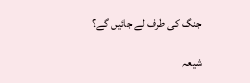جنگ کی طرف لے جائیں گے؟

شیعہ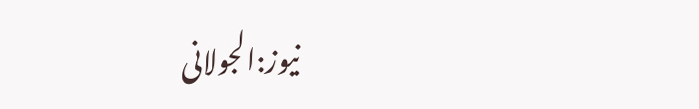نیوز:الجولانی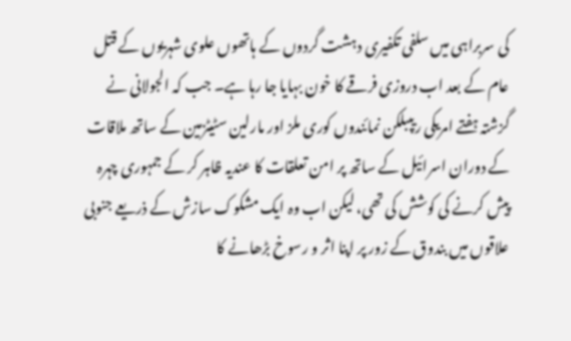کی سربراہی میں سلفی تکفیری دہشت گردوں کے ہاتھوں علوی شہریوں کے قتل عام کے بعد اب دروزی فرقے کا خون بہایا جا رہا ہے۔ جب کہ الجولانی نے گزشتہ ہفتے امریکی ریپبلکن نمائندوں کوری ملز اور مارلین سٹیٹزمین کے ساتھ ملاقات کے دوران اسرائیل کے ساتھ پر امن تعلقات کا عندیہ ظاہر کر کے جمہوری چہرہ پیش کرنے کی کوشش کی تھی، لیکن اب وہ ایک مشکوک سازش کے ذریعے جنوبی علاقوں میں بندوق کے زور پر اپنا اثر و رسوخ بڑھانے کا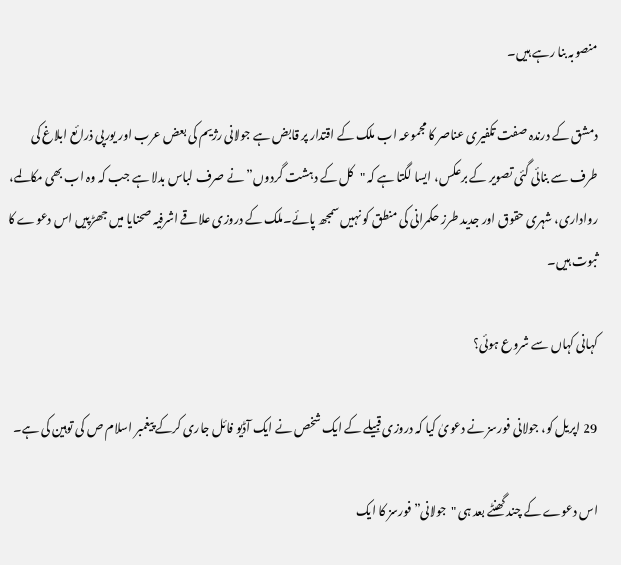منصوبہ بنا رہے ہیں۔

دمشق کے درندہ صفت تکفیری عناصر کا مجموعہ اب ملک کے اقتدار پر قابض ہے جولانی رژیم کی بعض عرب اور یورپی ذرائع ابلاغ کی طرف سے بنائی گئی تصویر کے برعکس، ایسا لگتا ہے کہ "کل کے دہشت گردوں” نے صرف لباس بدلا ہے جب کہ وہ اب بھی مکالمے، رواداری، شہری حقوق اور جدید طرز حکمرانی کی منطق کو نہیں سمجھ پائے۔ملک کے دروزی علاقے اشرفیہ صحنایا میں جھڑپیں اس دعوے کا ثبوت ہیں۔

کہانی کہاں سے شروع ہوئی؟

29 اپریل کو، جولانی فورسز نے دعویٰ کیا کہ دروزی قبیلے کے ایک شخص نے ایک آڈیو فائل جاری کرکے پیغمبر اسلام ص کی توہین کی ہے۔

اس دعوے کے چند گھنٹے بعد ہی "جولانی” فورسز کا ایک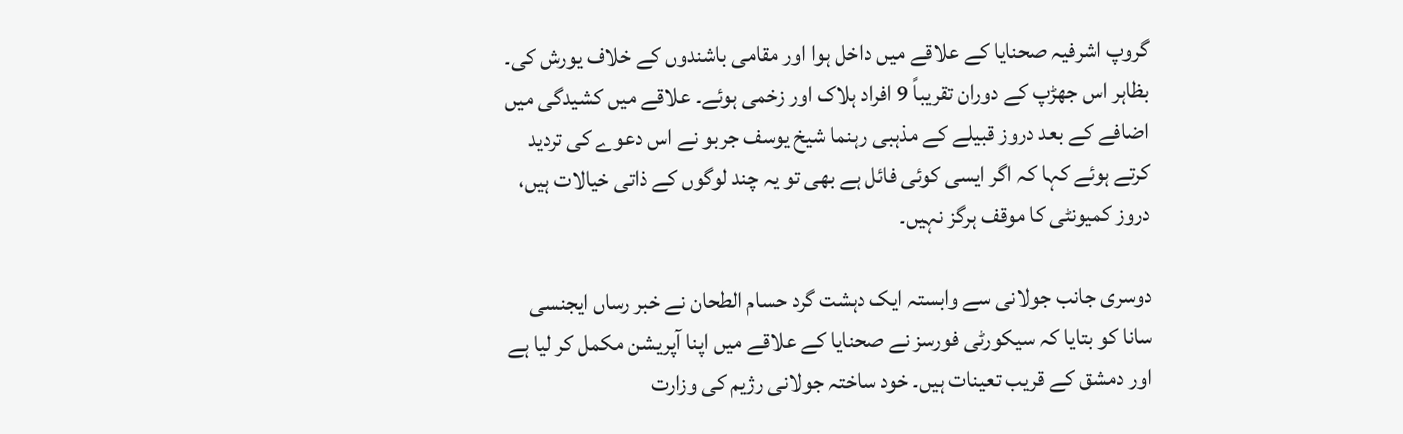گروپ اشرفیہ صحنایا کے علاقے میں داخل ہوا اور مقامی باشندوں کے خلاف یورش کی۔ بظاہر اس جھڑپ کے دوران تقریباً 9 افراد ہلاک اور زخمی ہوئے۔ علاقے میں کشیدگی میں اضافے کے بعد دروز قبیلے کے مذہبی رہنما شیخ یوسف جربو نے اس دعوے کی تردید کرتے ہوئے کہا کہ اگر ایسی کوئی فائل ہے بھی تو یہ چند لوگوں کے ذاتی خیالات ہیں، دروز کمیونٹی کا موقف ہرگز نہیں۔

دوسری جانب جولانی سے وابستہ ایک دہشت گرد حسام الطحان نے خبر رساں ایجنسی سانا کو بتایا کہ سیکورٹی فورسز نے صحنایا کے علاقے میں اپنا آپریشن مکمل کر لیا ہے اور دمشق کے قریب تعینات ہیں۔ خود ساختہ جولانی رژیم کی وزارت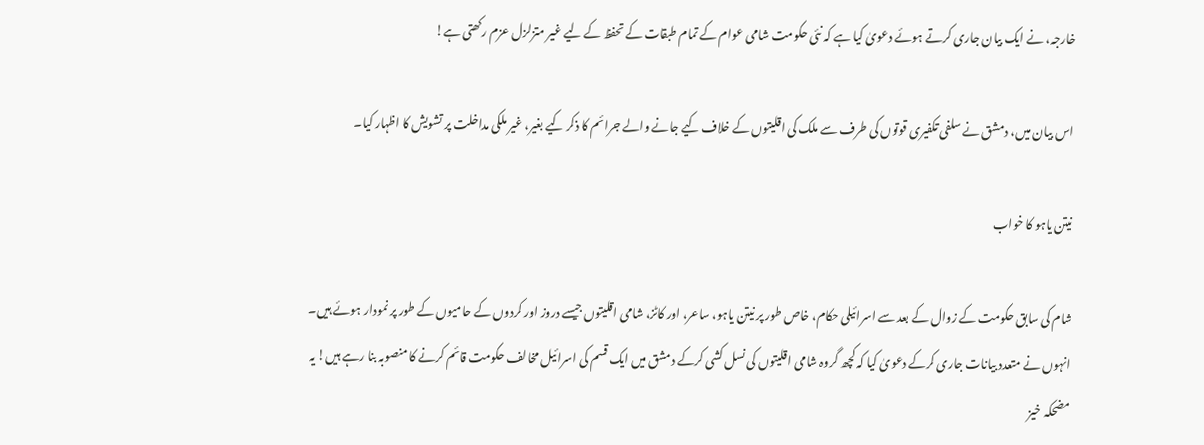خارجہ، نے ایک بیان جاری کرتے ہوئے دعویٰ کیا ہے کہ نئی حکومت شامی عوام کے تمام طبقات کے تحفظ کے لیے غیر متزلزل عزم رکھتی ہے!

اس بیان میں، دمشق نے سلفی تکفیری قوتوں کی طرف سے ملک کی اقلیتوں کے خلاف کیے جانے والے جرائم کا ذکر کیے بغیر، غیر ملکی مداخلت پر تشویش کا اظہار کیا۔

نیتن یاہو کا خواب

شام کی سابق حکومت کے زوال کے بعد سے اسرائیلی حکام، خاص طور پر نیتن یاہو، ساعر، اور کاٹز، شامی اقلیتوں جیسے دروز اور کردوں کے حامیوں کے طور پر نمودار ہوئے ہیں۔ انہوں نے متعدد بیانات جاری کرکے دعویٰ کیا کہ کچھ گروہ شامی اقلیتوں کی نسل کشی کرکے دمشق میں ایک قسم کی اسرائیل مخالف حکومت قائم کرنے کا منصوبہ بنا رہے ہیں! یہ مضحکہ خیز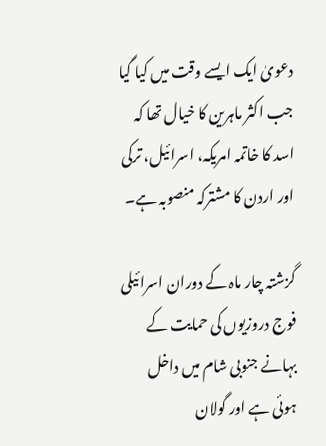دعویٰ ایک ایسے وقت میں کیا گیا جب اکثر ماہرین کا خیال تھا کہ اسد کا خاتمہ امریکہ، اسرائیل، ترکی اور اردن کا مشترکہ منصوبہ ہے۔

گزشتہ چار ماہ کے دوران اسرائیلی فوج دروزیوں کی حمایت کے بہانے جنوبی شام میں داخل ہوئی ہے اور گولان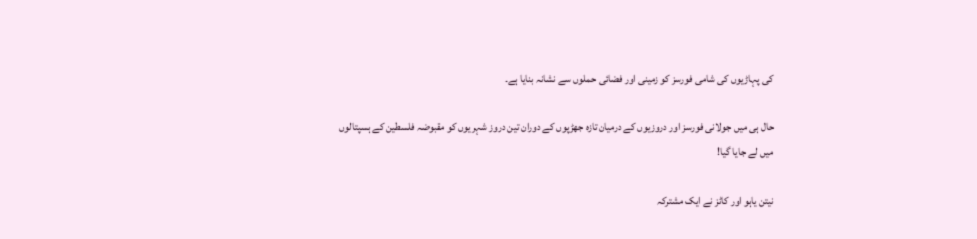کی پہاڑیوں کی شامی فورسز کو زمینی اور فضائی حملوں سے نشانہ بنایا ہے۔

حال ہی میں جولانی فورسز اور دروزیوں کے درمیان تازہ جھڑپوں کے دوران تین دروز شہریوں کو مقبوضہ فلسطین کے ہسپتالوں میں لے جایا گیا!

نیتن یاہو اور کاٹز نے ایک مشترکہ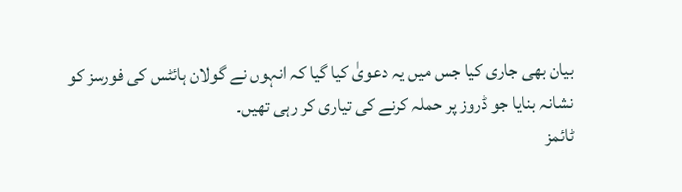بیان بھی جاری کیا جس میں یہ دعویٰ کیا گیا کہ انہوں نے گولان ہائٹس کی فورسز کو نشانہ بنایا جو ڈروز پر حملہ کرنے کی تیاری کر رہی تھیں۔
ٹائمز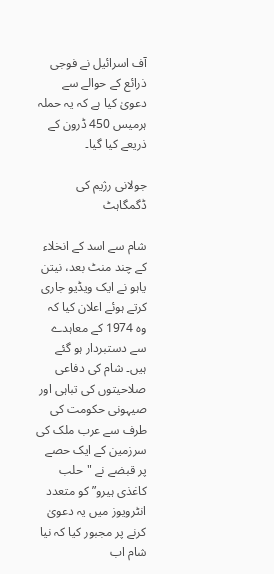آف اسرائیل نے فوجی ذرائع کے حوالے سے دعویٰ کیا ہے کہ یہ حملہ ہرمیس 450 ڈرون کے ذریعے کیا گیا۔

جولانی رژیم کی ڈگمگاہٹ

شام سے اسد کے انخلاء کے چند منٹ بعد، نیتن یاہو نے ایک ویڈیو جاری کرتے ہوئے اعلان کیا کہ وہ 1974 کے معاہدے سے دستبردار ہو گئے ہیں۔ شام کی دفاعی صلاحیتوں کی تباہی اور صیہونی حکومت کی طرف سے عرب ملک کی سرزمین کے ایک حصے پر قبضے نے "حلب کاغذی ہیرو” کو متعدد انٹرویوز میں یہ دعویٰ کرنے پر مجبور کیا کہ نیا شام اب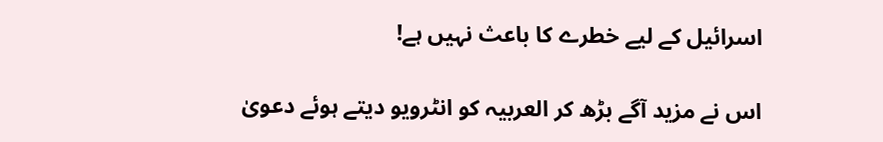اسرائیل کے لیے خطرے کا باعث نہیں ہے!

اس نے مزید آگے بڑھ کر العربیہ کو انٹرویو دیتے ہوئے دعویٰ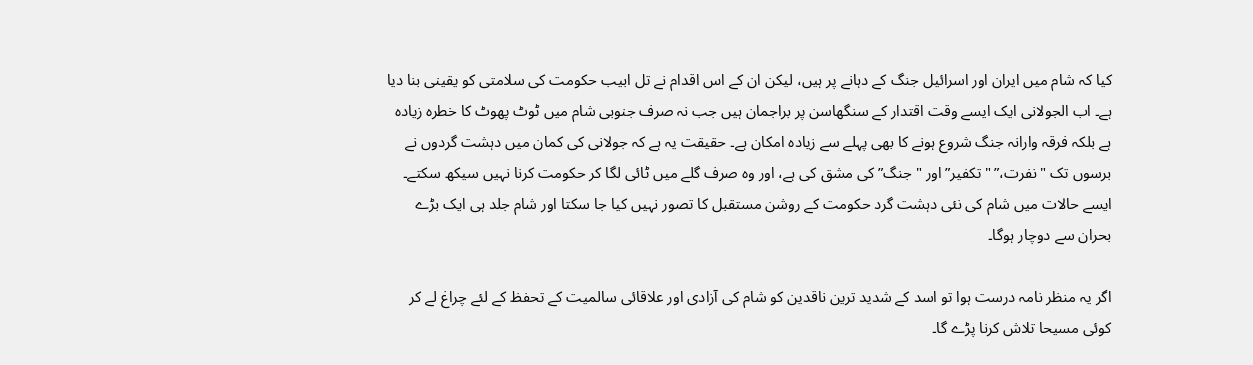کیا کہ شام میں ایران اور اسرائیل جنگ کے دہانے پر ہیں، لیکن ان کے اس اقدام نے تل ابیب حکومت کی سلامتی کو یقینی بنا دیا ہے۔ اب الجولانی ایک ایسے وقت اقتدار کے سنگھاسن پر براجمان ہیں جب نہ صرف جنوبی شام میں ٹوٹ پھوٹ کا خطرہ زیادہ ہے بلکہ فرقہ وارانہ جنگ شروع ہونے کا بھی پہلے سے زیادہ امکان ہے۔ حقیقت یہ ہے کہ جولانی کی کمان میں دہشت گردوں نے برسوں تک "نفرت،” "تکفیر” اور "جنگ” کی مشق کی ہے، اور وہ صرف گلے میں ٹائی لگا کر حکومت کرنا نہیں سیکھ سکتے۔ ایسے حالات میں شام کی نئی دہشت گرد حکومت کے روشن مستقبل کا تصور نہیں کیا جا سکتا اور شام جلد ہی ایک بڑے بحران سے دوچار ہوگا۔

اگر یہ منظر نامہ درست ہوا تو اسد کے شدید ترین ناقدین کو شام کی آزادی اور علاقائی سالمیت کے تحفظ کے لئے چراغ لے کر کوئی مسیحا تلاش کرنا پڑے گا۔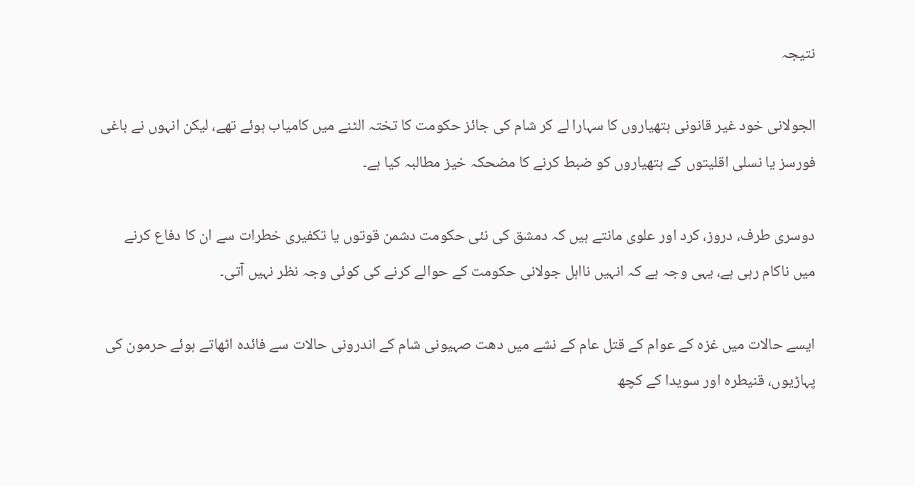نتیجہ

الجولانی خود غیر قانونی ہتھیاروں کا سہارا لے کر شام کی جائز حکومت کا تختہ الٹنے میں کامیاب ہوئے تھے، لیکن انہوں نے باغی فورسز یا نسلی اقلیتوں کے ہتھیاروں کو ضبط کرنے کا مضحکہ خیز مطالبہ کیا ہے۔

دوسری طرف، دروز، کرد اور علوی مانتے ہیں کہ دمشق کی نئی حکومت دشمن قوتوں یا تکفیری خطرات سے ان کا دفاع کرنے میں ناکام رہی ہے، یہی وجہ ہے کہ انہیں نااہل جولانی حکومت کے حوالے کرنے کی کوئی وجہ نظر نہیں آتی۔

ایسے حالات میں غزہ کے عوام کے قتل عام کے نشے میں دھت صہیونی شام کے اندرونی حالات سے فائدہ اٹھاتے ہوئے حرمون کی پہاڑیوں، قنیطرہ اور سویدا کے کچھ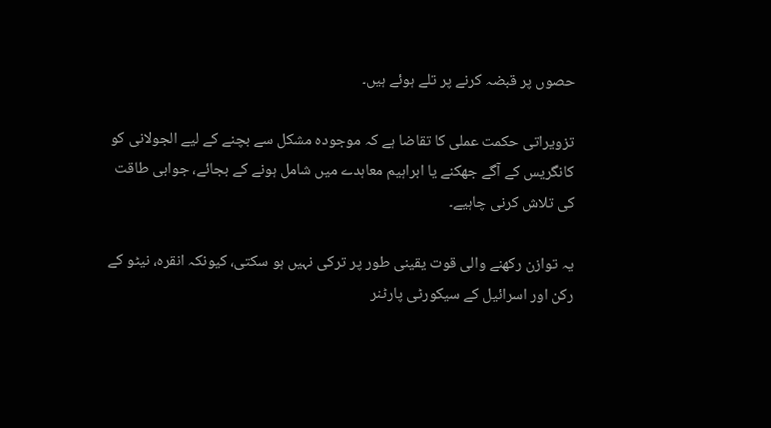حصوں پر قبضہ کرنے پر تلے ہوئے ہیں۔

تزویراتی حکمت عملی کا تقاضا ہے کہ موجودہ مشکل سے بچنے کے لیے الجولانی کو کانگریس کے آگے جھکنے یا ابراہیم معاہدے میں شامل ہونے کے بجائے، جوابی طاقت کی تلاش کرنی چاہیے۔

یہ توازن رکھنے والی قوت یقینی طور پر ترکی نہیں ہو سکتی، کیونکہ انقرہ، نیٹو کے رکن اور اسرائیل کے سیکورٹی پارٹنر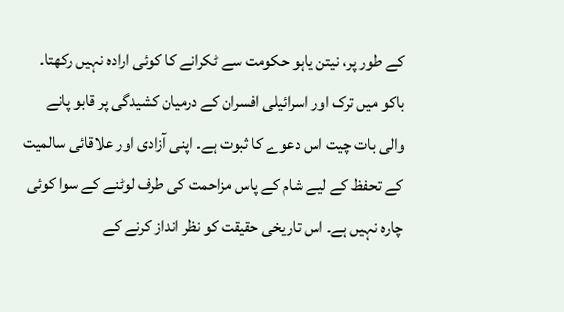کے طور پر، نیتن یاہو حکومت سے ٹکرانے کا کوئی ارادہ نہیں رکھتا۔ باکو میں ترک اور اسرائیلی افسران کے درمیان کشیدگی پر قابو پانے والی بات چیت اس دعوے کا ثبوت ہے۔ اپنی آزادی اور علاقائی سالمیت کے تحفظ کے لیے شام کے پاس مزاحمت کی طرف لوٹنے کے سوا کوئی چارہ نہیں ہے۔ اس تاریخی حقیقت کو نظر انداز کرنے کے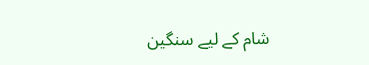شام کے لیے سنگین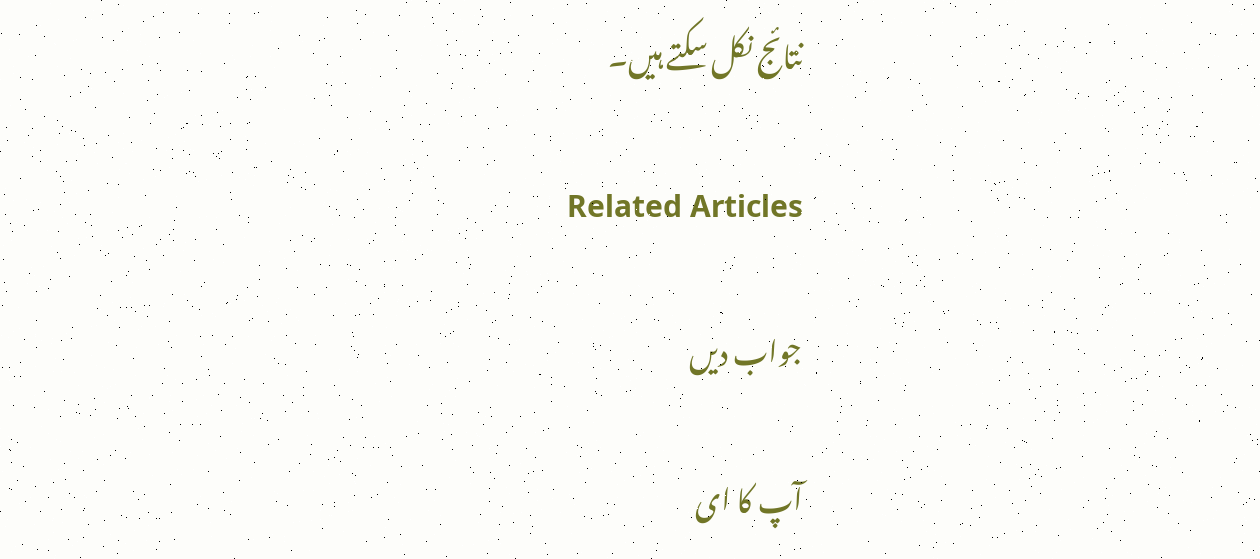نتائج نکل سکتے ہیں۔

Related Articles

جواب دیں

آپ کا ای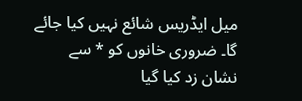میل ایڈریس شائع نہیں کیا جائے گا۔ ضروری خانوں کو * سے نشان زد کیا گیا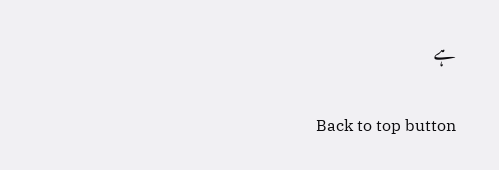ہے

Back to top button